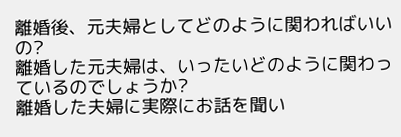離婚後、元夫婦としてどのように関わればいいの?
離婚した元夫婦は、いったいどのように関わっているのでしょうか?
離婚した夫婦に実際にお話を聞い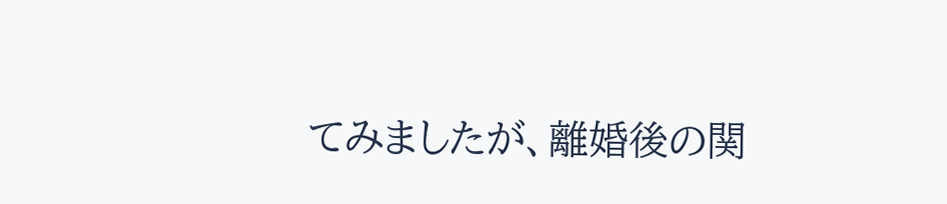てみましたが、離婚後の関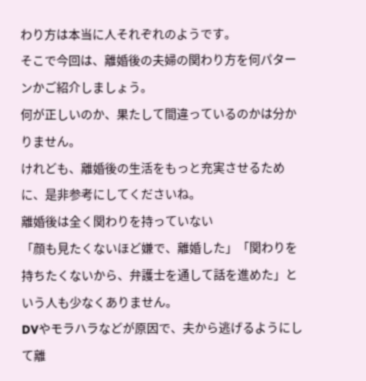わり方は本当に人それぞれのようです。
そこで今回は、離婚後の夫婦の関わり方を何パターンかご紹介しましょう。
何が正しいのか、果たして間違っているのかは分かりません。
けれども、離婚後の生活をもっと充実させるために、是非参考にしてくださいね。
離婚後は全く関わりを持っていない
「顔も見たくないほど嫌で、離婚した」「関わりを持ちたくないから、弁護士を通して話を進めた」という人も少なくありません。
DVやモラハラなどが原因で、夫から逃げるようにして離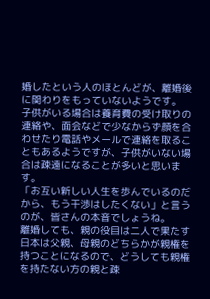婚したという人のほとんどが、離婚後に関わりをもっていないようです。
子供がいる場合は養育費の受け取りの連絡や、面会などで少なからず顔を合わせたり電話やメールで連絡を取ることもあるようですが、子供がいない場合は疎遠になることが多いと思います。
「お互い新しい人生を歩んでいるのだから、もう干渉はしたくない」と言うのが、皆さんの本音でしょうね。
離婚しても、親の役目は二人で果たす
日本は父親、母親のどちらかが親権を持つことになるので、どうしても親権を持たない方の親と疎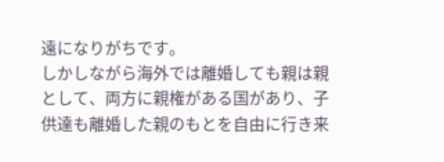遠になりがちです。
しかしながら海外では離婚しても親は親として、両方に親権がある国があり、子供達も離婚した親のもとを自由に行き来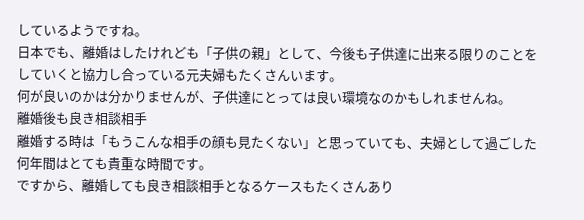しているようですね。
日本でも、離婚はしたけれども「子供の親」として、今後も子供達に出来る限りのことをしていくと協力し合っている元夫婦もたくさんいます。
何が良いのかは分かりませんが、子供達にとっては良い環境なのかもしれませんね。
離婚後も良き相談相手
離婚する時は「もうこんな相手の顔も見たくない」と思っていても、夫婦として過ごした何年間はとても貴重な時間です。
ですから、離婚しても良き相談相手となるケースもたくさんあり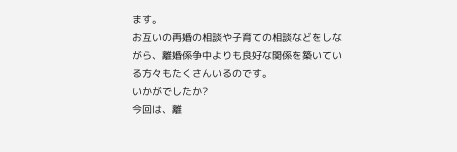ます。
お互いの再婚の相談や子育ての相談などをしながら、離婚係争中よりも良好な関係を築いている方々もたくさんいるのです。
いかがでしたか?
今回は、離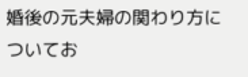婚後の元夫婦の関わり方についてお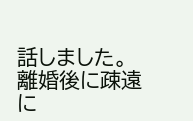話しました。
離婚後に疎遠に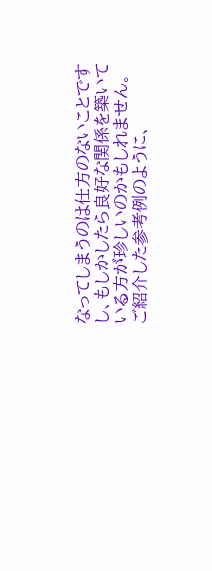なってしまうのは仕方のないことですし、もしかしたら良好な関係を築いている方が珍しいのかもしれません。
ご紹介した参考例のように、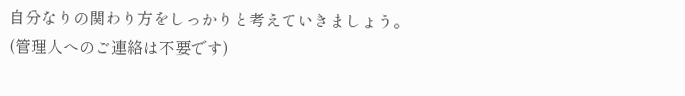自分なりの関わり方をしっかりと考えていきましょう。
(管理人へのご連絡は不要です)